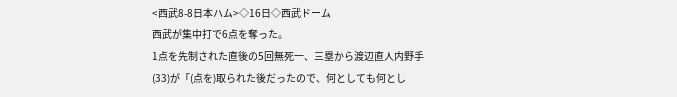<西武8-8日本ハム>◇16日◇西武ドーム
西武が集中打で6点を奪った。
1点を先制された直後の5回無死一、三塁から渡辺直人内野手(33)が「(点を)取られた後だったので、何としても何とし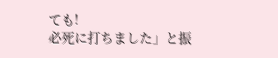ても!
必死に打ちました」と振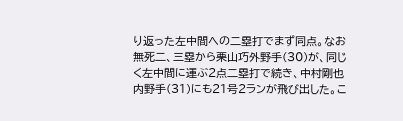り返った左中間への二塁打でまず同点。なお無死二、三塁から栗山巧外野手(30)が、同じく左中間に運ぶ2点二塁打で続き、中村剛也内野手(31)にも21号2ランが飛び出した。こ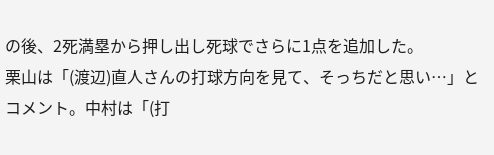の後、2死満塁から押し出し死球でさらに1点を追加した。
栗山は「(渡辺)直人さんの打球方向を見て、そっちだと思い…」とコメント。中村は「(打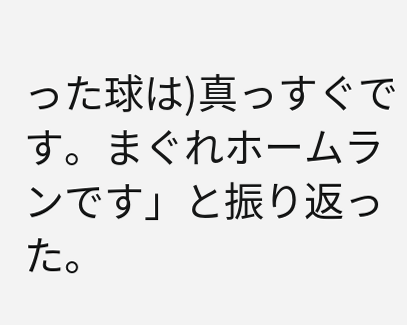った球は)真っすぐです。まぐれホームランです」と振り返った。